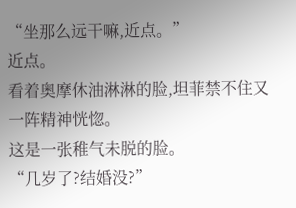“坐那么远干嘛,近点。”
近点。
看着奥摩休油淋淋的脸,坦菲禁不住又一阵精神恍惚。
这是一张稚气未脱的脸。
“几岁了?结婚没?”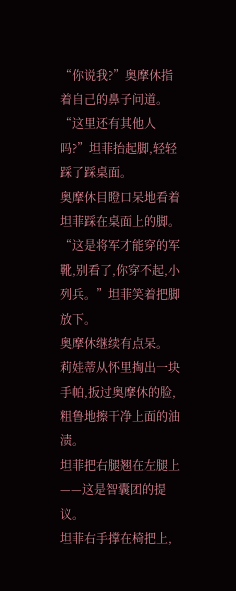“你说我?”奥摩休指着自己的鼻子问道。
“这里还有其他人吗?”坦菲抬起脚,轻轻踩了踩桌面。
奥摩休目瞪口呆地看着坦菲踩在桌面上的脚。
“这是将军才能穿的军靴,别看了,你穿不起,小列兵。”坦菲笑着把脚放下。
奥摩休继续有点呆。
莉娃蒂从怀里掏出一块手帕,扳过奥摩休的脸,粗鲁地擦干净上面的油渍。
坦菲把右腿翘在左腿上——这是智囊团的提议。
坦菲右手撑在椅把上,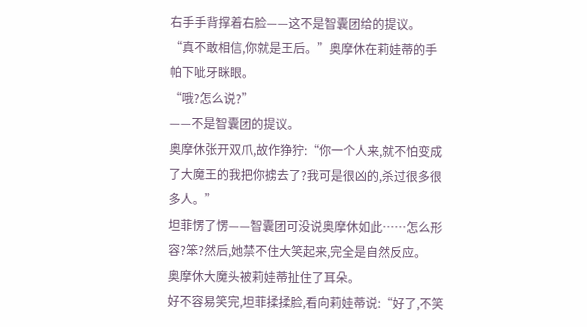右手手背撑着右脸——这不是智囊团给的提议。
“真不敢相信,你就是王后。”奥摩休在莉娃蒂的手帕下呲牙眯眼。
“哦?怎么说?”
——不是智囊团的提议。
奥摩休张开双爪,故作狰狞:“你一个人来,就不怕变成了大魔王的我把你掳去了?我可是很凶的,杀过很多很多人。”
坦菲愣了愣——智囊团可没说奥摩休如此……怎么形容?笨?然后,她禁不住大笑起来,完全是自然反应。
奥摩休大魔头被莉娃蒂扯住了耳朵。
好不容易笑完,坦菲揉揉脸,看向莉娃蒂说:“好了,不笑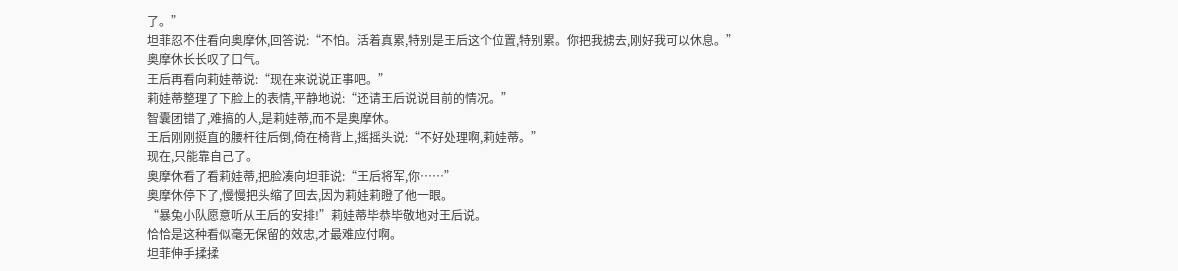了。”
坦菲忍不住看向奥摩休,回答说:“不怕。活着真累,特别是王后这个位置,特别累。你把我掳去,刚好我可以休息。”
奥摩休长长叹了口气。
王后再看向莉娃蒂说:“现在来说说正事吧。”
莉娃蒂整理了下脸上的表情,平静地说:“还请王后说说目前的情况。”
智囊团错了,难搞的人,是莉娃蒂,而不是奥摩休。
王后刚刚挺直的腰杆往后倒,倚在椅背上,摇摇头说:“不好处理啊,莉娃蒂。”
现在,只能靠自己了。
奥摩休看了看莉娃蒂,把脸凑向坦菲说:“王后将军,你……”
奥摩休停下了,慢慢把头缩了回去,因为莉娃莉瞪了他一眼。
“暴兔小队愿意听从王后的安排!”莉娃蒂毕恭毕敬地对王后说。
恰恰是这种看似毫无保留的效忠,才最难应付啊。
坦菲伸手揉揉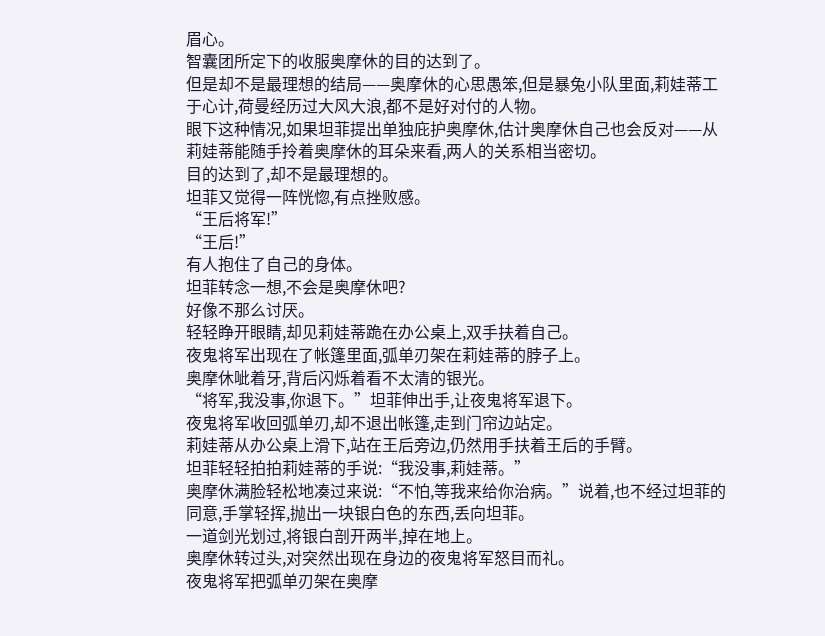眉心。
智囊团所定下的收服奥摩休的目的达到了。
但是却不是最理想的结局——奥摩休的心思愚笨,但是暴兔小队里面,莉娃蒂工于心计,荷曼经历过大风大浪,都不是好对付的人物。
眼下这种情况,如果坦菲提出单独庇护奥摩休,估计奥摩休自己也会反对——从莉娃蒂能随手拎着奥摩休的耳朵来看,两人的关系相当密切。
目的达到了,却不是最理想的。
坦菲又觉得一阵恍惚,有点挫败感。
“王后将军!”
“王后!”
有人抱住了自己的身体。
坦菲转念一想,不会是奥摩休吧?
好像不那么讨厌。
轻轻睁开眼睛,却见莉娃蒂跪在办公桌上,双手扶着自己。
夜鬼将军出现在了帐篷里面,弧单刃架在莉娃蒂的脖子上。
奥摩休呲着牙,背后闪烁着看不太清的银光。
“将军,我没事,你退下。”坦菲伸出手,让夜鬼将军退下。
夜鬼将军收回弧单刃,却不退出帐篷,走到门帘边站定。
莉娃蒂从办公桌上滑下,站在王后旁边,仍然用手扶着王后的手臂。
坦菲轻轻拍拍莉娃蒂的手说:“我没事,莉娃蒂。”
奥摩休满脸轻松地凑过来说:“不怕,等我来给你治病。”说着,也不经过坦菲的同意,手掌轻挥,抛出一块银白色的东西,丢向坦菲。
一道剑光划过,将银白剖开两半,掉在地上。
奥摩休转过头,对突然出现在身边的夜鬼将军怒目而礼。
夜鬼将军把弧单刃架在奥摩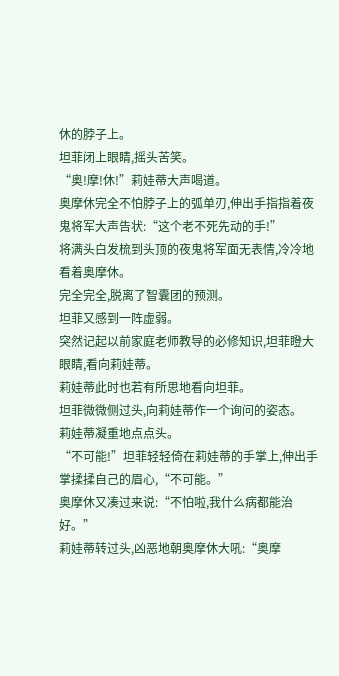休的脖子上。
坦菲闭上眼睛,摇头苦笑。
“奥!摩!休!”莉娃蒂大声喝道。
奥摩休完全不怕脖子上的弧单刃,伸出手指指着夜鬼将军大声告状:“这个老不死先动的手!”
将满头白发梳到头顶的夜鬼将军面无表情,冷冷地看着奥摩休。
完全完全,脱离了智囊团的预测。
坦菲又感到一阵虚弱。
突然记起以前家庭老师教导的必修知识,坦菲瞪大眼睛,看向莉娃蒂。
莉娃蒂此时也若有所思地看向坦菲。
坦菲微微侧过头,向莉娃蒂作一个询问的姿态。
莉娃蒂凝重地点点头。
“不可能!”坦菲轻轻倚在莉娃蒂的手掌上,伸出手掌揉揉自己的眉心,“不可能。”
奥摩休又凑过来说:“不怕啦,我什么病都能治好。”
莉娃蒂转过头,凶恶地朝奥摩休大吼:“奥摩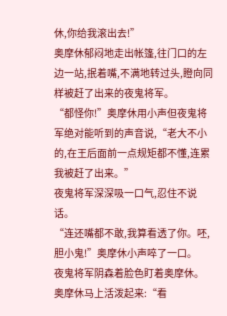休,你给我滚出去!”
奥摩休郁闷地走出帐篷,往门口的左边一站,抿着嘴,不满地转过头,瞪向同样被赶了出来的夜鬼将军。
“都怪你!”奥摩休用小声但夜鬼将军绝对能听到的声音说,“老大不小的,在王后面前一点规矩都不懂,连累我被赶了出来。”
夜鬼将军深深吸一口气,忍住不说话。
“连还嘴都不敢,我算看透了你。呸,胆小鬼!”奥摩休小声啐了一口。
夜鬼将军阴森着脸色盯着奥摩休。
奥摩休马上活泼起来:“看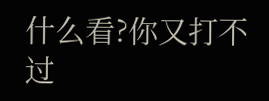什么看?你又打不过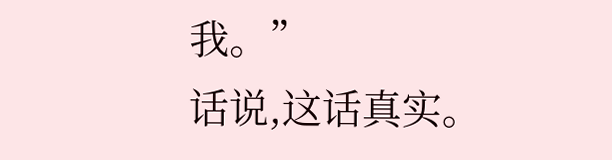我。”
话说,这话真实。